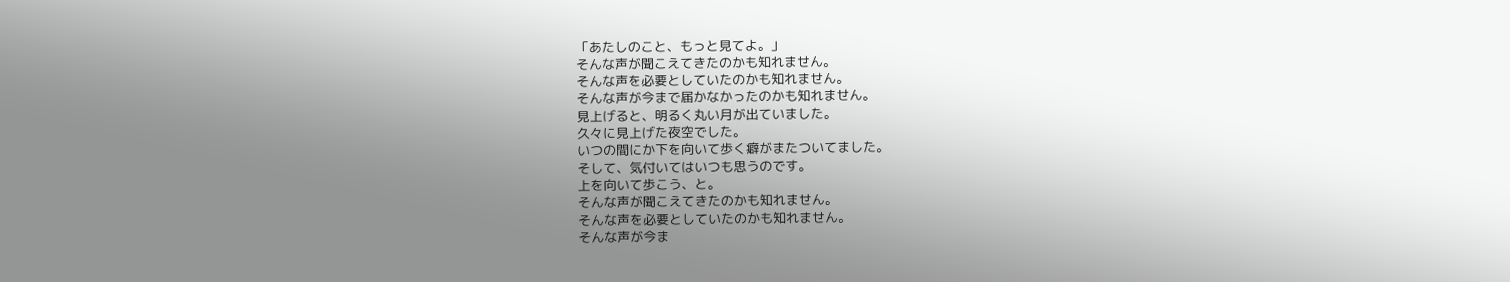「あたしのこと、もっと見てよ。」
そんな声が聞こえてきたのかも知れません。
そんな声を必要としていたのかも知れません。
そんな声が今まで届かなかったのかも知れません。
見上げると、明るく丸い月が出ていました。
久々に見上げた夜空でした。
いつの間にか下を向いて歩く癖がまたついてました。
そして、気付いてはいつも思うのです。
上を向いて歩こう、と。
そんな声が聞こえてきたのかも知れません。
そんな声を必要としていたのかも知れません。
そんな声が今ま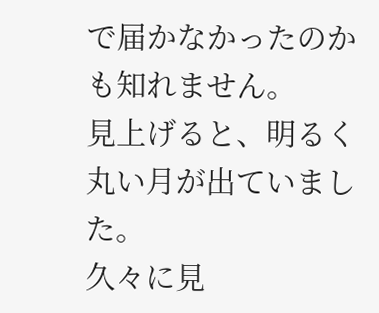で届かなかったのかも知れません。
見上げると、明るく丸い月が出ていました。
久々に見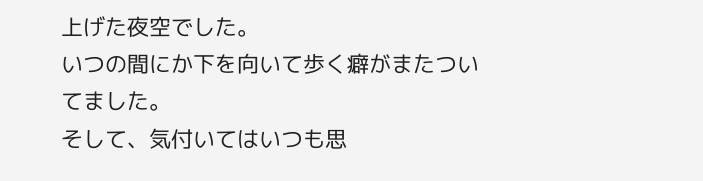上げた夜空でした。
いつの間にか下を向いて歩く癖がまたついてました。
そして、気付いてはいつも思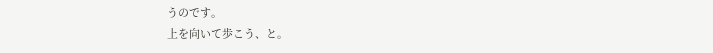うのです。
上を向いて歩こう、と。